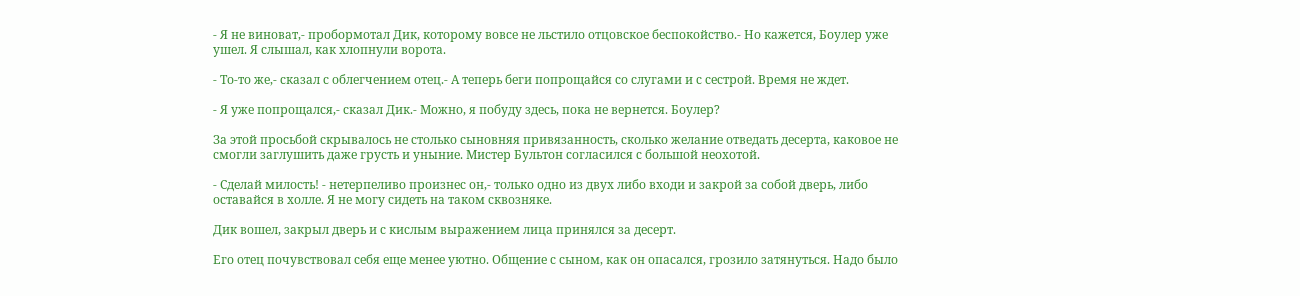- Я не виноват,- пробормотал Дик, которому вовсе не льстило отцовское беспокойство.- Но кажется, Боулер уже ушел. Я слышал, как хлопнули ворота.

- То-то же,- сказал с облегчением отец.- А теперь беги попрощайся со слугами и с сестрой. Время не ждет.

- Я уже попрощался,- сказал Дик.- Можно, я побуду здесь, пока не вернется. Боулер?

За этой просьбой скрывалось не столько сыновняя привязанность, сколько желание отведать десерта, каковое не смогли заглушить даже грусть и уныние. Мистер Бультон согласился с большой неохотой.

- Сделай милость! - нетерпеливо произнес он,- только одно из двух либо входи и закрой за собой дверь, либо оставайся в холле. Я не могу сидеть на таком сквозняке.

Дик вошел, закрыл дверь и с кислым выражением лица принялся за десерт.

Его отец почувствовал себя еще менее уютно. Общение с сыном, как он опасался, грозило затянуться. Надо было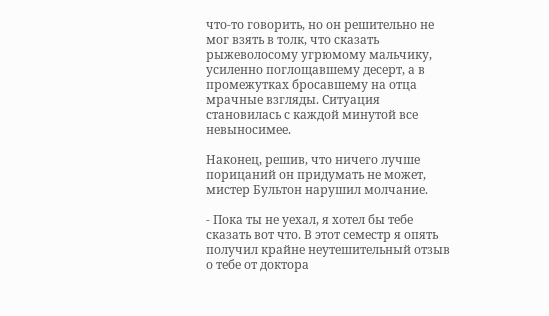что-то говорить, но он решительно не мог взять в толк, что сказать рыжеволосому угрюмому мальчику, усиленно поглощавшему десерт, а в промежутках бросавшему на отца мрачные взгляды. Ситуация становилась с каждой минутой все невыносимее.

Наконец, решив, что ничего лучше порицаний он придумать не может, мистер Бультон нарушил молчание.

- Пока ты не уехал, я хотел бы тебе сказать вот что. В этот семестр я опять получил крайне неутешительный отзыв о тебе от доктора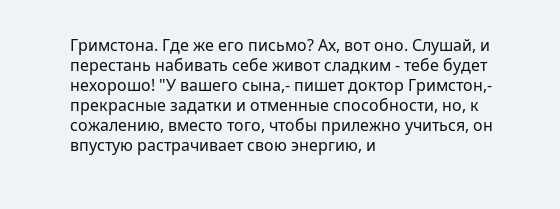Гримстона. Где же его письмо? Ах, вот оно. Слушай, и перестань набивать себе живот сладким - тебе будет нехорошо! "У вашего сына,- пишет доктор Гримстон,- прекрасные задатки и отменные способности, но, к сожалению, вместо того, чтобы прилежно учиться, он впустую растрачивает свою энергию, и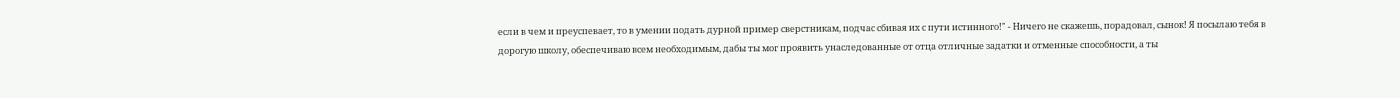если в чем и преуспевает, то в умении подать дурной пример сверстникам, подчас сбивая их с пути истинного!" - Ничего не скажешь, порадовал, сынок! Я посылаю тебя в дорогую школу, обеспечиваю всем необходимым, дабы ты мог проявить унаследованные от отца отличные задатки и отменные способности, а ты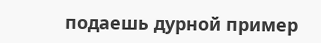подаешь дурной пример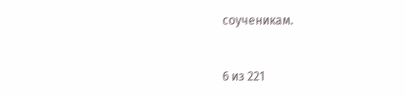соученикам.



6 из 221